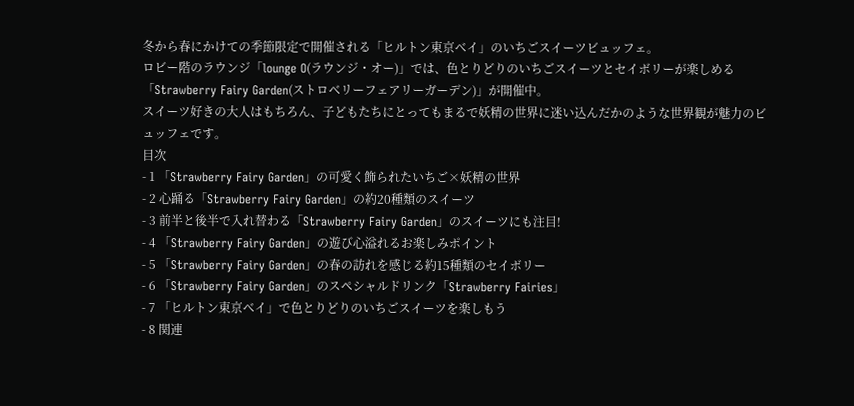冬から春にかけての季節限定で開催される「ヒルトン東京ベイ」のいちごスイーツビュッフェ。
ロビー階のラウンジ「lounge O(ラウンジ・オー)」では、色とりどりのいちごスイーツとセイボリーが楽しめる「Strawberry Fairy Garden(ストロベリーフェアリーガーデン)」が開催中。
スイーツ好きの大人はもちろん、子どもたちにとってもまるで妖精の世界に迷い込んだかのような世界観が魅力のビュッフェです。
目次
- 1 「Strawberry Fairy Garden」の可愛く飾られたいちご×妖精の世界
- 2 心踊る「Strawberry Fairy Garden」の約20種類のスイーツ
- 3 前半と後半で入れ替わる「Strawberry Fairy Garden」のスイーツにも注目!
- 4 「Strawberry Fairy Garden」の遊び心溢れるお楽しみポイント
- 5 「Strawberry Fairy Garden」の春の訪れを感じる約15種類のセイボリー
- 6 「Strawberry Fairy Garden」のスペシャルドリンク「Strawberry Fairies」
- 7 「ヒルトン東京ベイ」で色とりどりのいちごスイーツを楽しもう
- 8 関連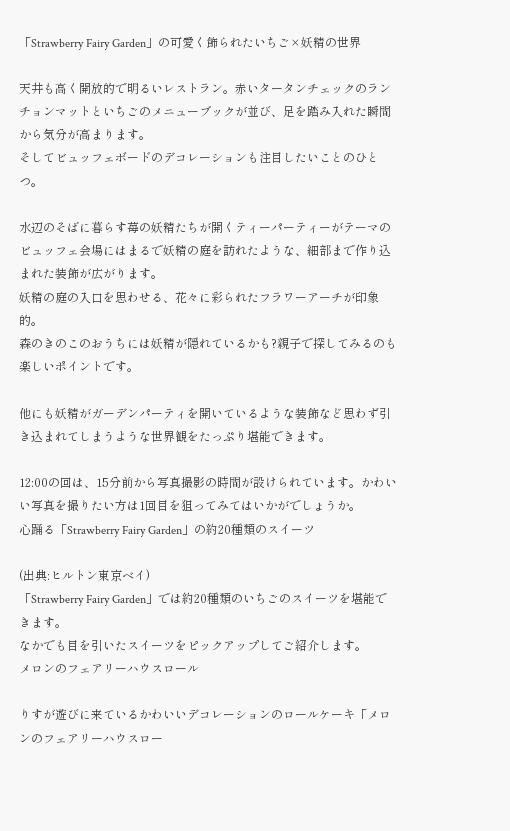「Strawberry Fairy Garden」の可愛く飾られたいちご×妖精の世界

天井も高く開放的で明るいレストラン。赤いタータンチェックのランチョンマットといちごのメニューブックが並び、足を踏み入れた瞬間から気分が高まります。
そしてビュッフェボードのデコレーションも注目したいことのひとつ。

水辺のそばに暮らす苺の妖精たちが開くティーパーティーがテーマのビュッフェ会場にはまるで妖精の庭を訪れたような、細部まで作り込まれた装飾が広がります。
妖精の庭の入口を思わせる、花々に彩られたフラワーアーチが印象的。
森のきのこのおうちには妖精が隠れているかも?親子で探してみるのも楽しいポイントです。

他にも妖精がガーデンパーティを開いているような装飾など思わず引き込まれてしまうような世界観をたっぷり堪能できます。

12:00の回は、15分前から写真撮影の時間が設けられています。かわいい写真を撮りたい方は1回目を狙ってみてはいかがでしょうか。
心踊る「Strawberry Fairy Garden」の約20種類のスイーツ

(出典:ヒルトン東京ベイ)
「Strawberry Fairy Garden」では約20種類のいちごのスイーツを堪能できます。
なかでも目を引いたスイーツをピックアップしてご紹介します。
メロンのフェアリーハウスロール

りすが遊びに来ているかわいいデコレーションのロールケーキ「メロンのフェアリーハウスロー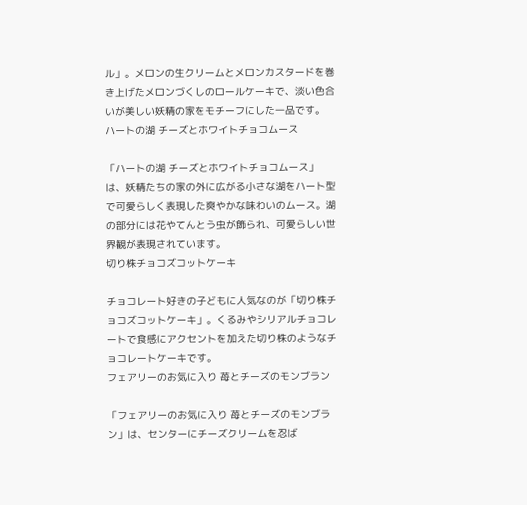ル」。メロンの生クリームとメロンカスタードを巻き上げたメロンづくしのロールケーキで、淡い色合いが美しい妖精の家をモチーフにした一品です。
ハートの湖 チーズとホワイトチョコムース

「ハートの湖 チーズとホワイトチョコムース」は、妖精たちの家の外に広がる小さな湖をハート型で可愛らしく表現した爽やかな味わいのムース。湖の部分には花やてんとう虫が飾られ、可愛らしい世界観が表現されています。
切り株チョコズコットケーキ

チョコレート好きの子どもに人気なのが「切り株チョコズコットケーキ」。くるみやシリアルチョコレートで食感にアクセントを加えた切り株のようなチョコレートケーキです。
フェアリーのお気に入り 苺とチーズのモンブラン

「フェアリーのお気に入り 苺とチーズのモンブラン」は、センターにチーズクリームを忍ば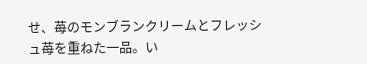せ、苺のモンブランクリームとフレッシュ苺を重ねた一品。い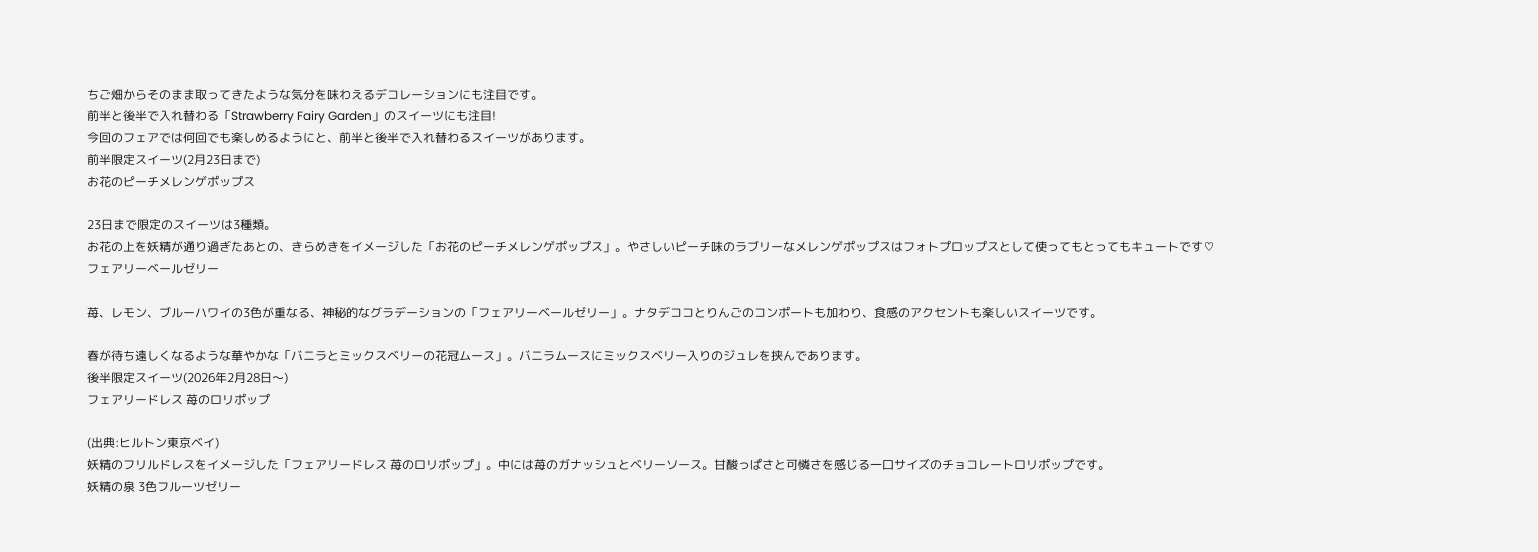ちご畑からそのまま取ってきたような気分を味わえるデコレーションにも注目です。
前半と後半で入れ替わる「Strawberry Fairy Garden」のスイーツにも注目!
今回のフェアでは何回でも楽しめるようにと、前半と後半で入れ替わるスイーツがあります。
前半限定スイーツ(2月23日まで)
お花のピーチメレンゲポップス

23日まで限定のスイーツは3種類。
お花の上を妖精が通り過ぎたあとの、きらめきをイメージした「お花のピーチメレンゲポップス」。やさしいピーチ味のラブリーなメレンゲポップスはフォトプロップスとして使ってもとってもキュートです♡
フェアリーベールゼリー

苺、レモン、ブルーハワイの3色が重なる、神秘的なグラデーションの「フェアリーベールゼリー」。ナタデココとりんごのコンポートも加わり、食感のアクセントも楽しいスイーツです。

春が待ち遠しくなるような華やかな「バニラとミックスベリーの花冠ムース」。バニラムースにミックスベリー入りのジュレを挟んであります。
後半限定スイーツ(2026年2月28日〜)
フェアリードレス 苺のロリポップ

(出典:ヒルトン東京ベイ)
妖精のフリルドレスをイメージした「フェアリードレス 苺のロリポップ」。中には苺のガナッシュとベリーソース。甘酸っぱさと可憐さを感じる一口サイズのチョコレートロリポップです。
妖精の泉 3色フルーツゼリー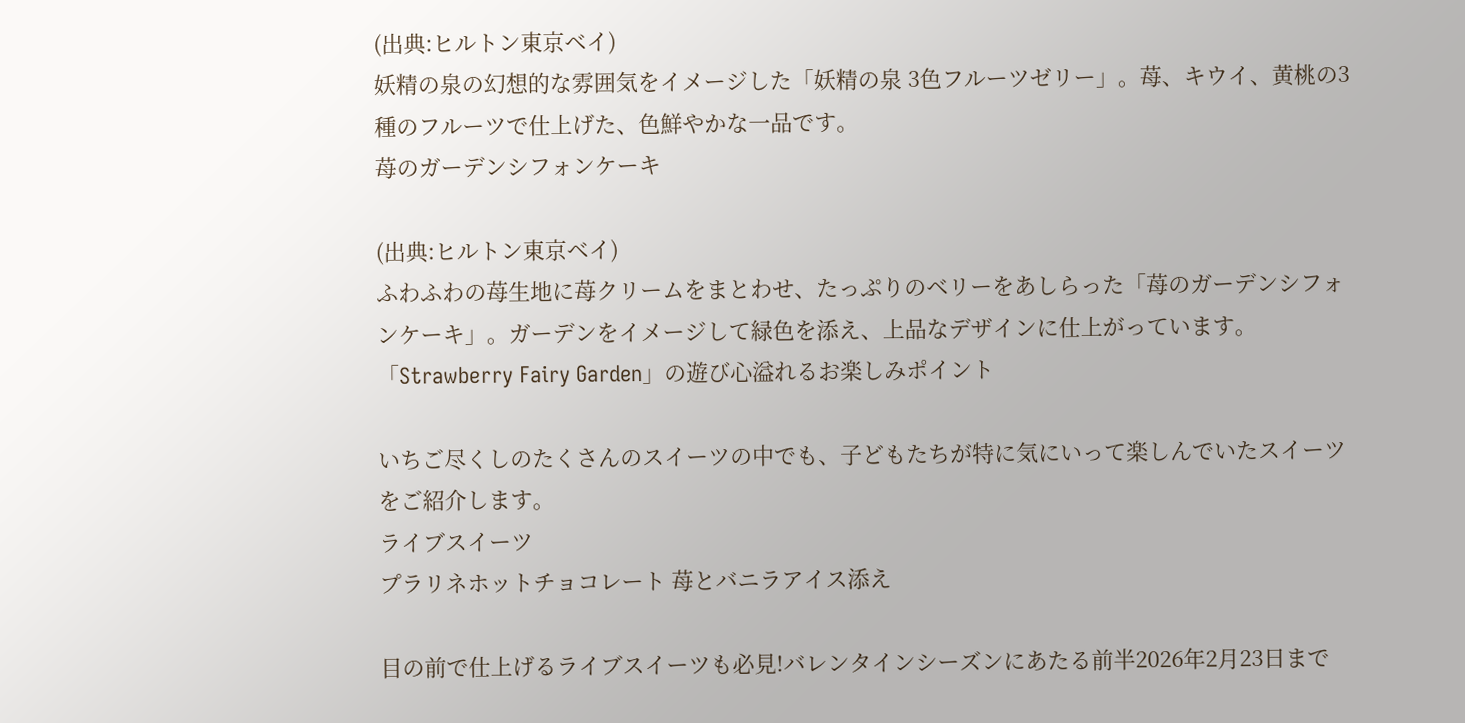(出典:ヒルトン東京ベイ)
妖精の泉の幻想的な雰囲気をイメージした「妖精の泉 3色フルーツゼリー」。苺、キウイ、黄桃の3種のフルーツで仕上げた、色鮮やかな一品です。
苺のガーデンシフォンケーキ

(出典:ヒルトン東京ベイ)
ふわふわの苺生地に苺クリームをまとわせ、たっぷりのベリーをあしらった「苺のガーデンシフォンケーキ」。ガーデンをイメージして緑色を添え、上品なデザインに仕上がっています。
「Strawberry Fairy Garden」の遊び心溢れるお楽しみポイント

いちご尽くしのたくさんのスイーツの中でも、子どもたちが特に気にいって楽しんでいたスイーツをご紹介します。
ライブスイーツ
プラリネホットチョコレート 苺とバニラアイス添え

目の前で仕上げるライブスイーツも必見!バレンタインシーズンにあたる前半2026年2月23日まで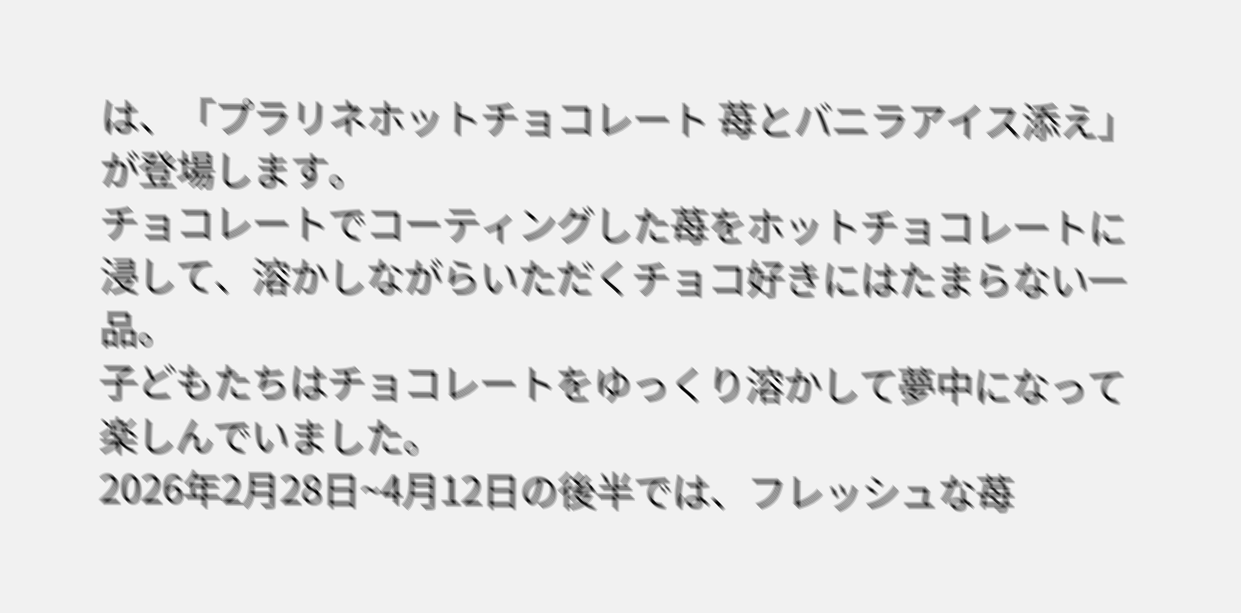は、「プラリネホットチョコレート 苺とバニラアイス添え」が登場します。
チョコレートでコーティングした苺をホットチョコレートに浸して、溶かしながらいただくチョコ好きにはたまらない一品。
子どもたちはチョコレートをゆっくり溶かして夢中になって楽しんでいました。
2026年2月28日~4月12日の後半では、フレッシュな苺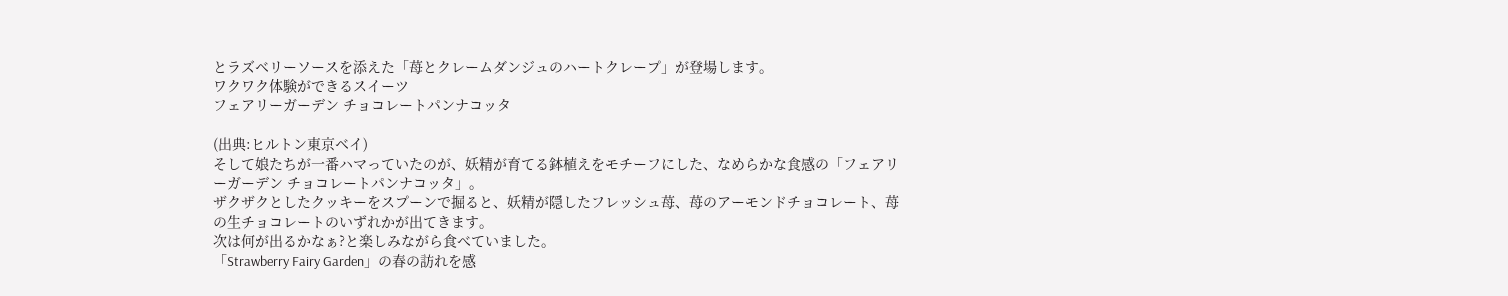とラズベリーソースを添えた「苺とクレームダンジュのハートクレープ」が登場します。
ワクワク体験ができるスイーツ
フェアリーガーデン チョコレートパンナコッタ

(出典:ヒルトン東京ベイ)
そして娘たちが一番ハマっていたのが、妖精が育てる鉢植えをモチーフにした、なめらかな食感の「フェアリーガーデン チョコレートパンナコッタ」。
ザクザクとしたクッキーをスプーンで掘ると、妖精が隠したフレッシュ苺、苺のアーモンドチョコレート、苺の生チョコレートのいずれかが出てきます。
次は何が出るかなぁ?と楽しみながら食べていました。
「Strawberry Fairy Garden」の春の訪れを感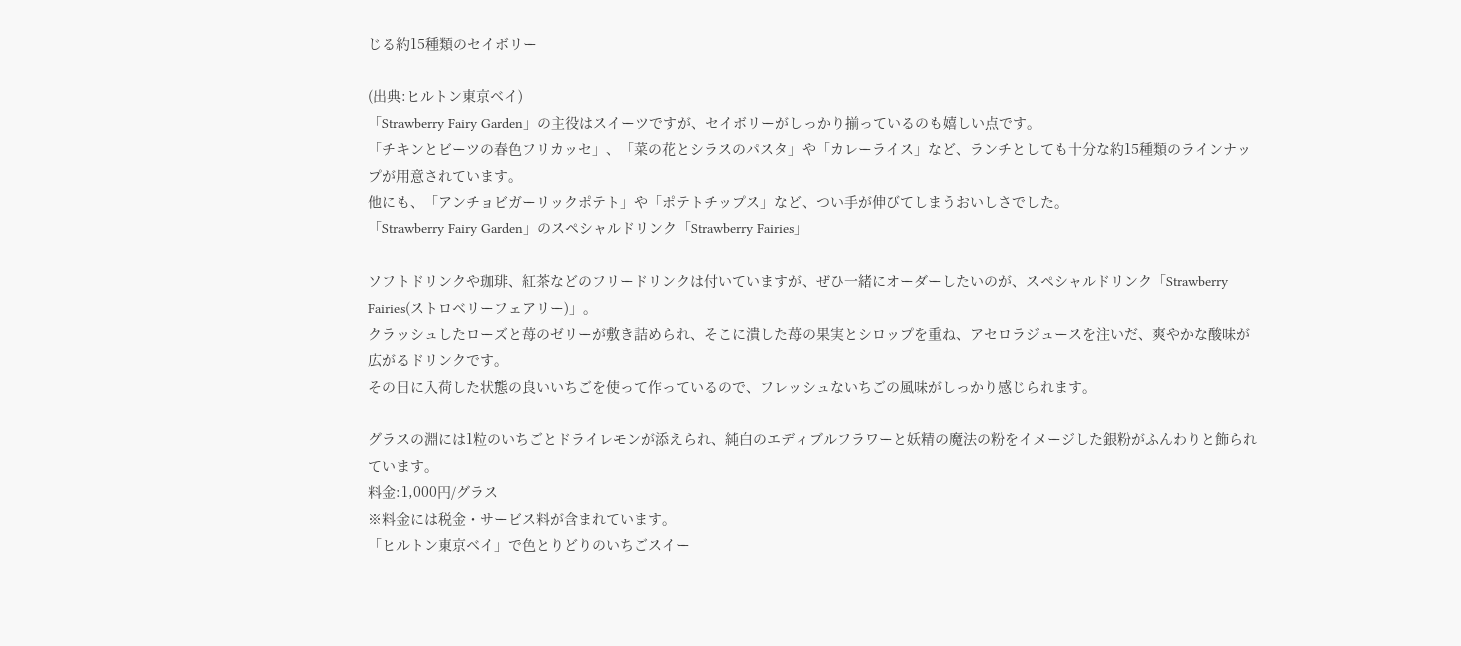じる約15種類のセイボリー

(出典:ヒルトン東京ベイ)
「Strawberry Fairy Garden」の主役はスイーツですが、セイボリーがしっかり揃っているのも嬉しい点です。
「チキンとビーツの春色フリカッセ」、「菜の花とシラスのパスタ」や「カレーライス」など、ランチとしても十分な約15種類のラインナップが用意されています。
他にも、「アンチョビガーリックポテト」や「ポテトチップス」など、つい手が伸びてしまうおいしさでした。
「Strawberry Fairy Garden」のスペシャルドリンク「Strawberry Fairies」

ソフトドリンクや珈琲、紅茶などのフリードリンクは付いていますが、ぜひ一緒にオーダーしたいのが、スペシャルドリンク「Strawberry Fairies(ストロベリーフェアリー)」。
クラッシュしたローズと苺のゼリーが敷き詰められ、そこに潰した苺の果実とシロップを重ね、アセロラジュースを注いだ、爽やかな酸味が広がるドリンクです。
その日に入荷した状態の良いいちごを使って作っているので、フレッシュないちごの風味がしっかり感じられます。

グラスの淵には1粒のいちごとドライレモンが添えられ、純白のエディブルフラワーと妖精の魔法の粉をイメージした銀粉がふんわりと飾られています。
料金:1,000円/グラス
※料金には税金・サービス料が含まれています。
「ヒルトン東京ベイ」で色とりどりのいちごスイー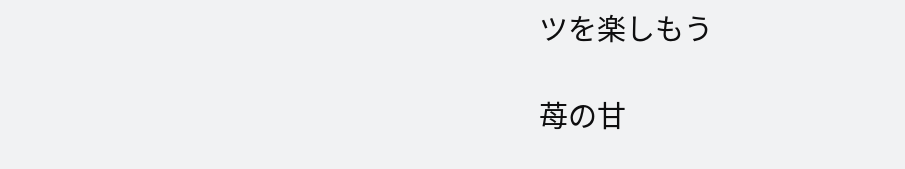ツを楽しもう

苺の甘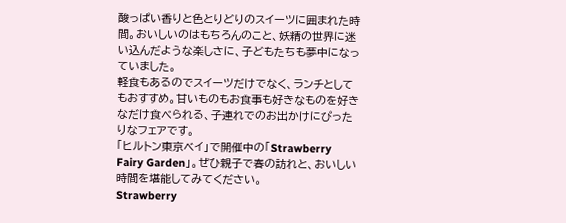酸っぱい香りと色とりどりのスイーツに囲まれた時間。おいしいのはもちろんのこと、妖精の世界に迷い込んだような楽しさに、子どもたちも夢中になっていました。
軽食もあるのでスイーツだけでなく、ランチとしてもおすすめ。甘いものもお食事も好きなものを好きなだけ食べられる、子連れでのお出かけにぴったりなフェアです。
「ヒルトン東京ベイ」で開催中の「Strawberry Fairy Garden」。ぜひ親子で春の訪れと、おいしい時間を堪能してみてください。
Strawberry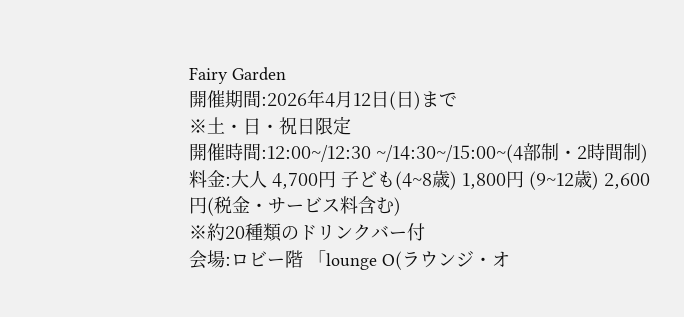Fairy Garden
開催期間:2026年4月12日(日)まで
※土・日・祝日限定
開催時間:12:00~/12:30 ~/14:30~/15:00~(4部制・2時間制)
料金:大人 4,700円 子ども(4~8歳) 1,800円 (9~12歳) 2,600円(税金・サービス料含む)
※約20種類のドリンクバー付
会場:ロビー階 「lounge O(ラウンジ・オ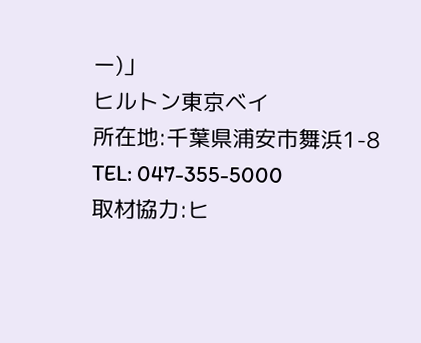ー)」
ヒルトン東京ベイ
所在地:千葉県浦安市舞浜1-8
TEL: 047-355-5000
取材協力:ヒ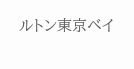ルトン東京ベイ